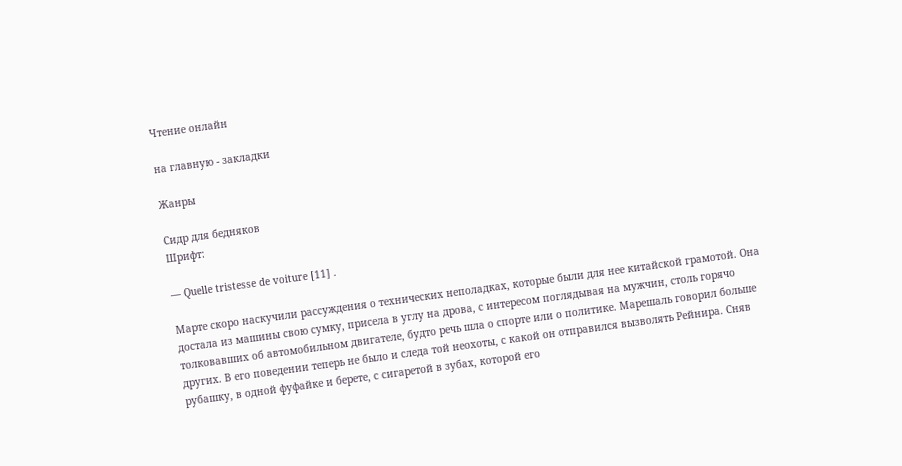Чтение онлайн

на главную - закладки

Жанры

Сидр для бедняков
Шрифт:

— Quelle tristesse de voiture [11] .

Марте скоро наскучили рассуждения о технических неполадках, которые были для нее китайской грамотой. Она достала из машины свою сумку, присела в углу на дрова, с интересом поглядывая на мужчин, столь горячо толковавших об автомобильном двигателе, будто речь шла о спорте или о политике. Марешаль говорил больше других. В его поведении теперь не было и следа той неохоты, с какой он отправился вызволять Рейнира. Сняв рубашку, в одной фуфайке и берете, с сигаретой в зубах, которой его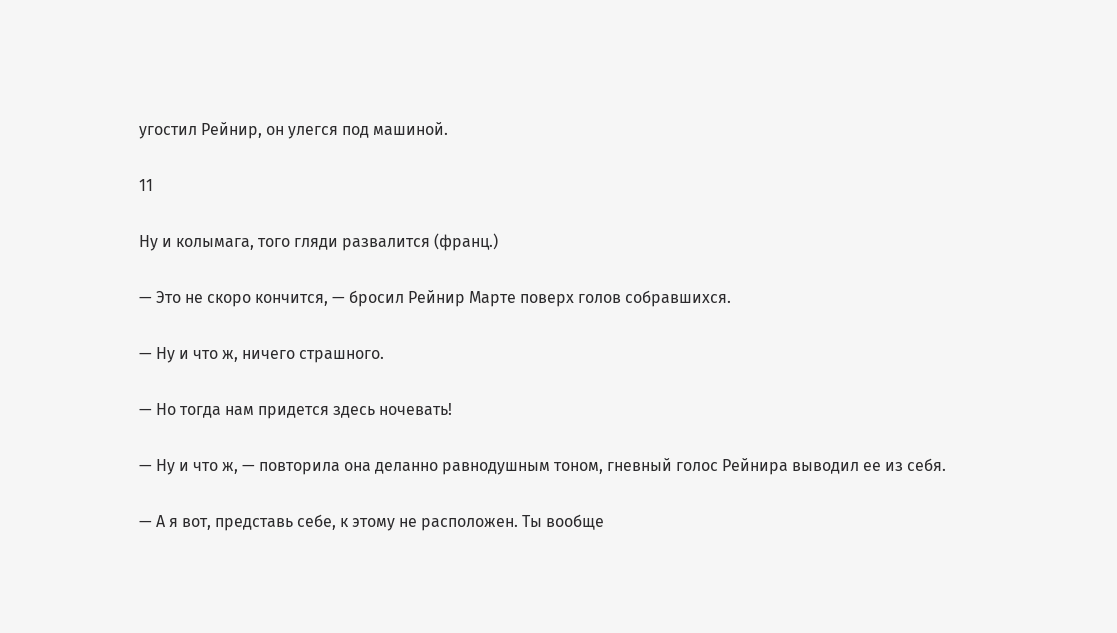угостил Рейнир, он улегся под машиной.

11

Ну и колымага, того гляди развалится (франц.)

— Это не скоро кончится, — бросил Рейнир Марте поверх голов собравшихся.

— Ну и что ж, ничего страшного.

— Но тогда нам придется здесь ночевать!

— Ну и что ж, — повторила она деланно равнодушным тоном, гневный голос Рейнира выводил ее из себя.

— А я вот, представь себе, к этому не расположен. Ты вообще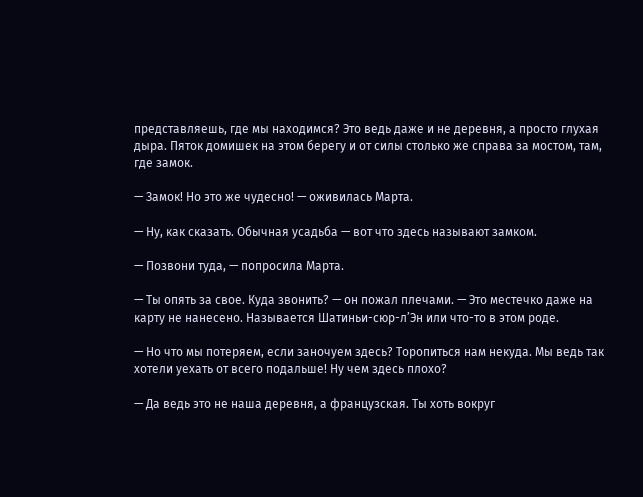представляешь, где мы находимся? Это ведь даже и не деревня, а просто глухая дыра. Пяток домишек на этом берегу и от силы столько же справа за мостом, там, где замок.

— Замок! Но это же чудесно! — оживилась Марта.

— Ну, как сказать. Обычная усадьба — вот что здесь называют замком.

— Позвони туда, — попросила Марта.

— Ты опять за свое. Куда звонить? — он пожал плечами. — Это местечко даже на карту не нанесено. Называется Шатиньи-сюр-л’Эн или что-то в этом роде.

— Но что мы потеряем, если заночуем здесь? Торопиться нам некуда. Мы ведь так хотели уехать от всего подальше! Ну чем здесь плохо?

— Да ведь это не наша деревня, а французская. Ты хоть вокруг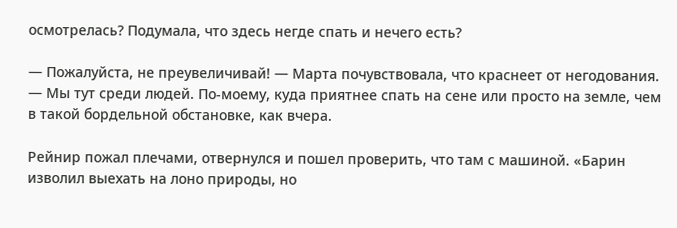осмотрелась? Подумала, что здесь негде спать и нечего есть?

— Пожалуйста, не преувеличивай! — Марта почувствовала, что краснеет от негодования. — Мы тут среди людей. По-моему, куда приятнее спать на сене или просто на земле, чем в такой бордельной обстановке, как вчера.

Рейнир пожал плечами, отвернулся и пошел проверить, что там с машиной. «Барин изволил выехать на лоно природы, но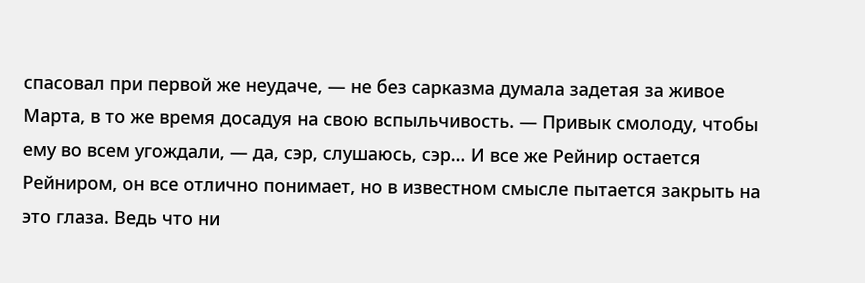спасовал при первой же неудаче, — не без сарказма думала задетая за живое Марта, в то же время досадуя на свою вспыльчивость. — Привык смолоду, чтобы ему во всем угождали, — да, сэр, слушаюсь, сэр… И все же Рейнир остается Рейниром, он все отлично понимает, но в известном смысле пытается закрыть на это глаза. Ведь что ни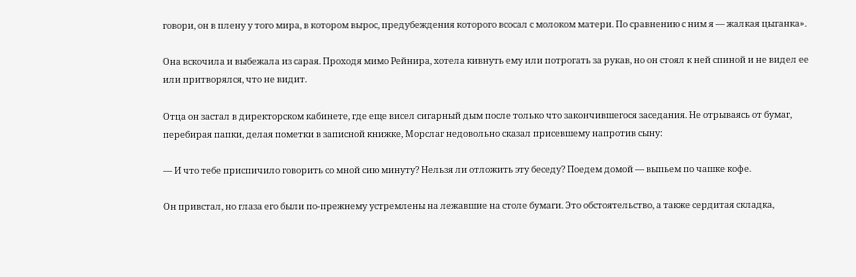говори, он в плену у того мира, в котором вырос, предубеждения которого всосал с молоком матери. По сравнению с ним я — жалкая цыганка».

Она вскочила и выбежала из сарая. Проходя мимо Рейнира, хотела кивнуть ему или потрогать за рукав, но он стоял к ней спиной и не видел ее или притворялся, что не видит.

Отца он застал в директорском кабинете, где еще висел сигарный дым после только что закончившегося заседания. Не отрываясь от бумаг, перебирая папки, делая пометки в записной книжке, Морслаг недовольно сказал присевшему напротив сыну:

— И что тебе приспичило говорить со мной сию минуту? Нельзя ли отложить эту беседу? Поедем домой — выпьем по чашке кофе.

Он привстал, но глаза его были по-прежнему устремлены на лежавшие на столе бумаги. Это обстоятельство, а также сердитая складка,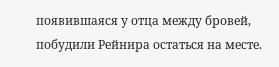появившаяся у отца между бровей, побудили Рейнира остаться на месте.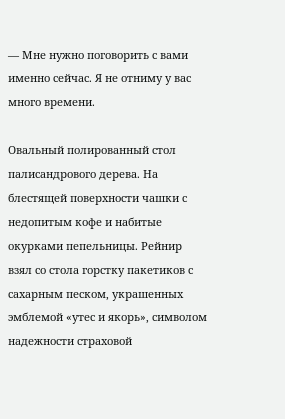— Мне нужно поговорить с вами именно сейчас. Я не отниму у вас много времени.

Овальный полированный стол палисандрового дерева. На блестящей поверхности чашки с недопитым кофе и набитые окурками пепельницы. Рейнир взял со стола горстку пакетиков с сахарным песком, украшенных эмблемой «утес и якорь», символом надежности страховой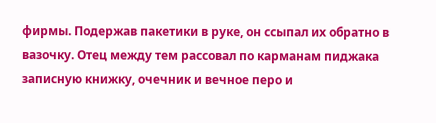фирмы. Подержав пакетики в руке, он ссыпал их обратно в вазочку. Отец между тем рассовал по карманам пиджака записную книжку, очечник и вечное перо и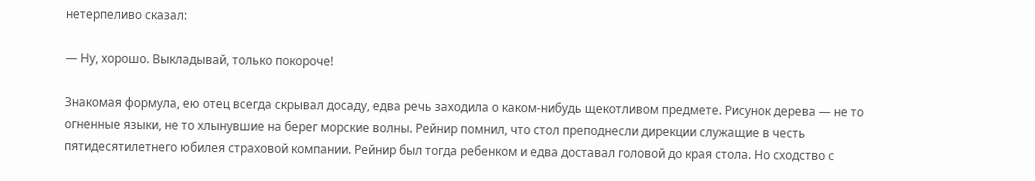нетерпеливо сказал:

— Ну, хорошо. Выкладывай, только покороче!

Знакомая формула, ею отец всегда скрывал досаду, едва речь заходила о каком-нибудь щекотливом предмете. Рисунок дерева — не то огненные языки, не то хлынувшие на берег морские волны. Рейнир помнил, что стол преподнесли дирекции служащие в честь пятидесятилетнего юбилея страховой компании. Рейнир был тогда ребенком и едва доставал головой до края стола. Но сходство с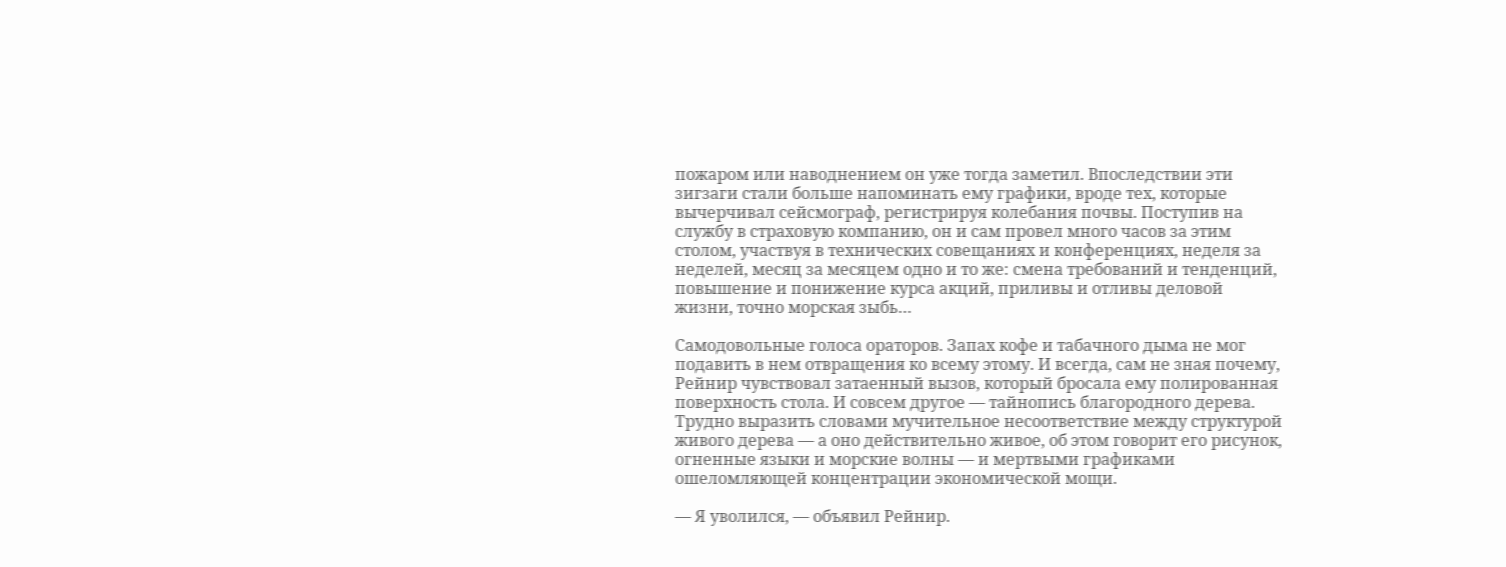пожаром или наводнением он уже тогда заметил. Впоследствии эти зигзаги стали больше напоминать ему графики, вроде тех, которые вычерчивал сейсмограф, регистрируя колебания почвы. Поступив на службу в страховую компанию, он и сам провел много часов за этим столом, участвуя в технических совещаниях и конференциях, неделя за неделей, месяц за месяцем одно и то же: смена требований и тенденций, повышение и понижение курса акций, приливы и отливы деловой жизни, точно морская зыбь…

Самодовольные голоса ораторов. Запах кофе и табачного дыма не мог подавить в нем отвращения ко всему этому. И всегда, сам не зная почему, Рейнир чувствовал затаенный вызов, который бросала ему полированная поверхность стола. И совсем другое — тайнопись благородного дерева. Трудно выразить словами мучительное несоответствие между структурой живого дерева — а оно действительно живое, об этом говорит его рисунок, огненные языки и морские волны — и мертвыми графиками ошеломляющей концентрации экономической мощи.

— Я уволился, — объявил Рейнир.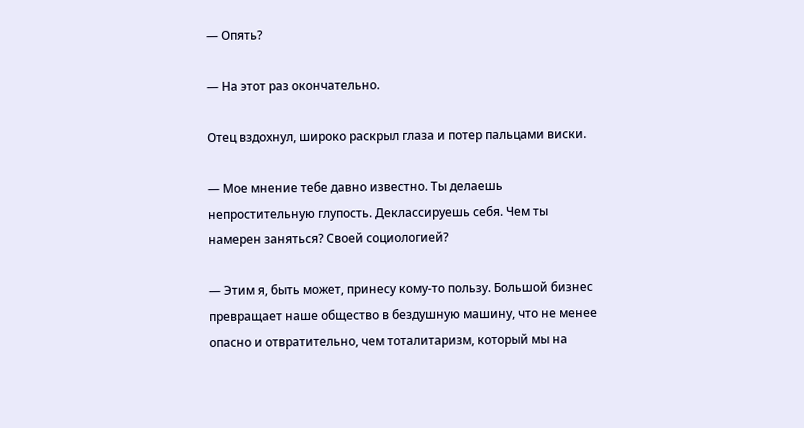— Опять?

— На этот раз окончательно.

Отец вздохнул, широко раскрыл глаза и потер пальцами виски.

— Мое мнение тебе давно известно. Ты делаешь непростительную глупость. Деклассируешь себя. Чем ты намерен заняться? Своей социологией?

— Этим я, быть может, принесу кому-то пользу. Большой бизнес превращает наше общество в бездушную машину, что не менее опасно и отвратительно, чем тоталитаризм, который мы на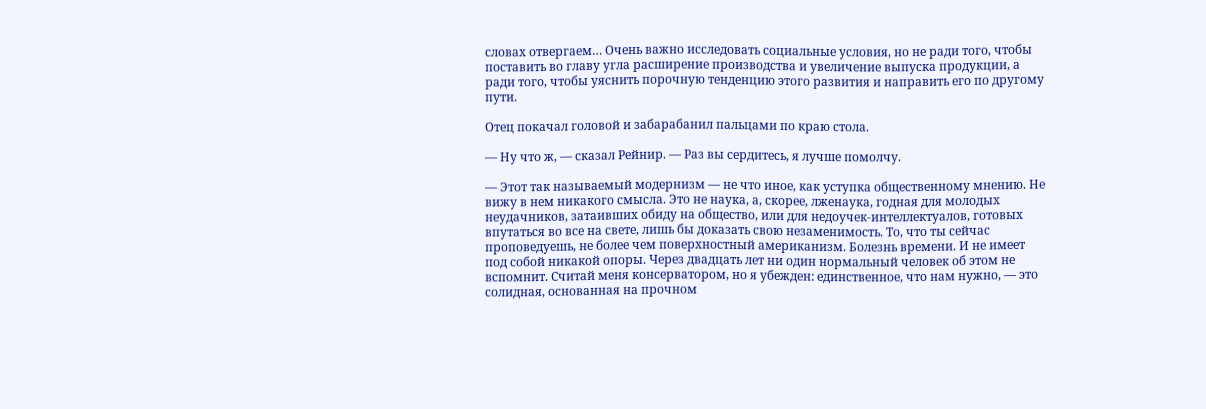словах отвергаем… Очень важно исследовать социальные условия, но не ради того, чтобы поставить во главу угла расширение производства и увеличение выпуска продукции, а ради того, чтобы уяснить порочную тенденцию этого развития и направить его по другому пути.

Отец покачал головой и забарабанил пальцами по краю стола.

— Ну что ж, — сказал Рейнир. — Раз вы сердитесь, я лучше помолчу.

— Этот так называемый модернизм — не что иное, как уступка общественному мнению. Не вижу в нем никакого смысла. Это не наука, а, скорее, лженаука, годная для молодых неудачников, затаивших обиду на общество, или для недоучек-интеллектуалов, готовых впутаться во все на свете, лишь бы доказать свою незаменимость. То, что ты сейчас проповедуешь, не более чем поверхностный американизм. Болезнь времени. И не имеет под собой никакой опоры. Через двадцать лет ни один нормальный человек об этом не вспомнит. Считай меня консерватором, но я убежден: единственное, что нам нужно, — это солидная, основанная на прочном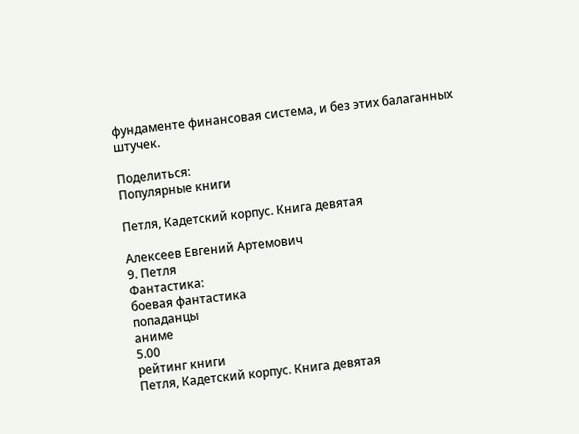фундаменте финансовая система, и без этих балаганных штучек.

Поделиться:
Популярные книги

Петля, Кадетский корпус. Книга девятая

Алексеев Евгений Артемович
9. Петля
Фантастика:
боевая фантастика
попаданцы
аниме
5.00
рейтинг книги
Петля, Кадетский корпус. Книга девятая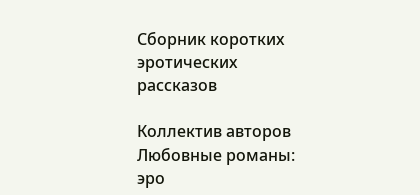Сборник коротких эротических рассказов

Коллектив авторов
Любовные романы:
эро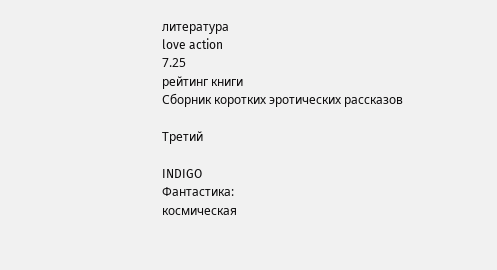литература
love action
7.25
рейтинг книги
Сборник коротких эротических рассказов

Третий

INDIGO
Фантастика:
космическая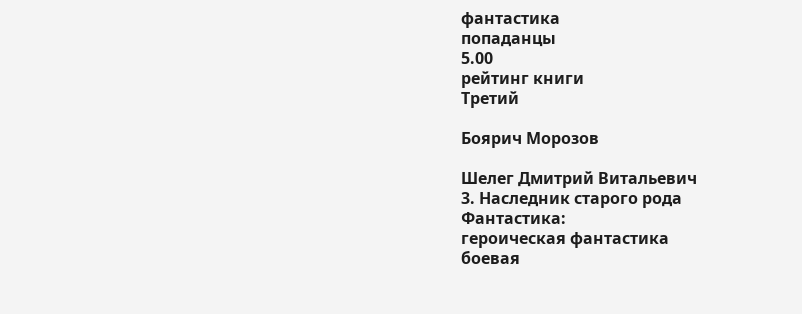фантастика
попаданцы
5.00
рейтинг книги
Третий

Боярич Морозов

Шелег Дмитрий Витальевич
3. Наследник старого рода
Фантастика:
героическая фантастика
боевая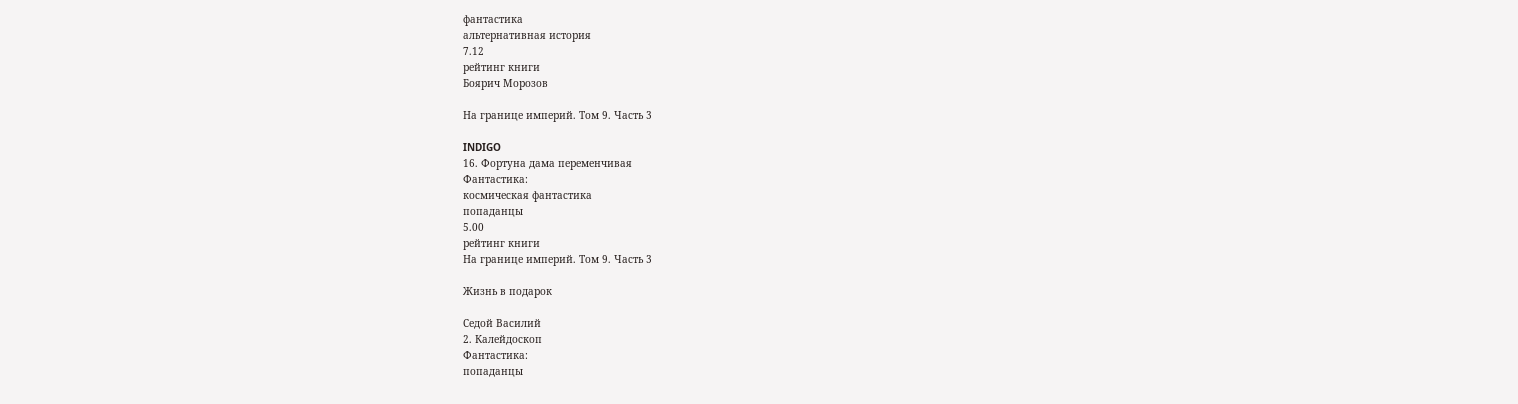фантастика
альтернативная история
7.12
рейтинг книги
Боярич Морозов

На границе империй. Том 9. Часть 3

INDIGO
16. Фортуна дама переменчивая
Фантастика:
космическая фантастика
попаданцы
5.00
рейтинг книги
На границе империй. Том 9. Часть 3

Жизнь в подарок

Седой Василий
2. Калейдоскоп
Фантастика:
попаданцы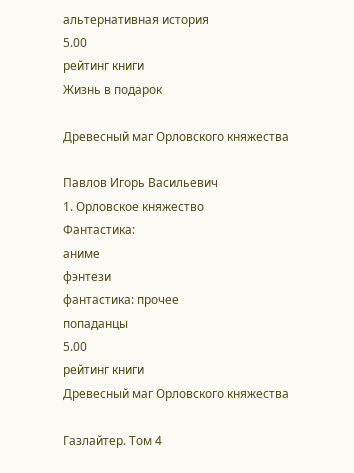альтернативная история
5.00
рейтинг книги
Жизнь в подарок

Древесный маг Орловского княжества

Павлов Игорь Васильевич
1. Орловское княжество
Фантастика:
аниме
фэнтези
фантастика: прочее
попаданцы
5.00
рейтинг книги
Древесный маг Орловского княжества

Газлайтер. Том 4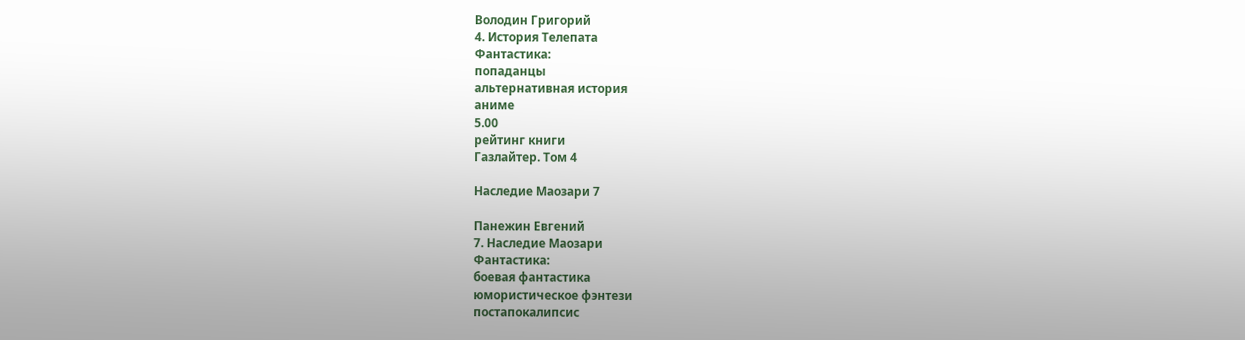Володин Григорий
4. История Телепата
Фантастика:
попаданцы
альтернативная история
аниме
5.00
рейтинг книги
Газлайтер. Том 4

Наследие Маозари 7

Панежин Евгений
7. Наследие Маозари
Фантастика:
боевая фантастика
юмористическое фэнтези
постапокалипсис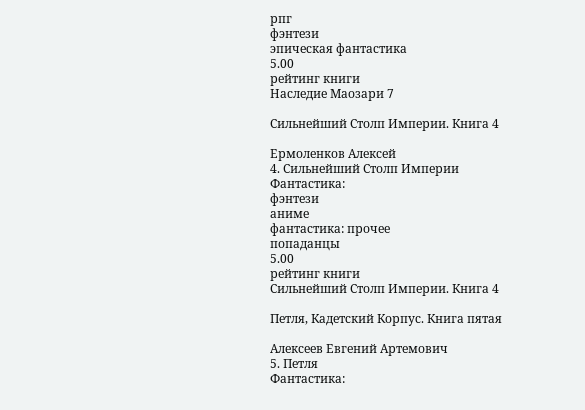рпг
фэнтези
эпическая фантастика
5.00
рейтинг книги
Наследие Маозари 7

Сильнейший Столп Империи. Книга 4

Ермоленков Алексей
4. Сильнейший Столп Империи
Фантастика:
фэнтези
аниме
фантастика: прочее
попаданцы
5.00
рейтинг книги
Сильнейший Столп Империи. Книга 4

Петля, Кадетский Корпус. Книга пятая

Алексеев Евгений Артемович
5. Петля
Фантастика: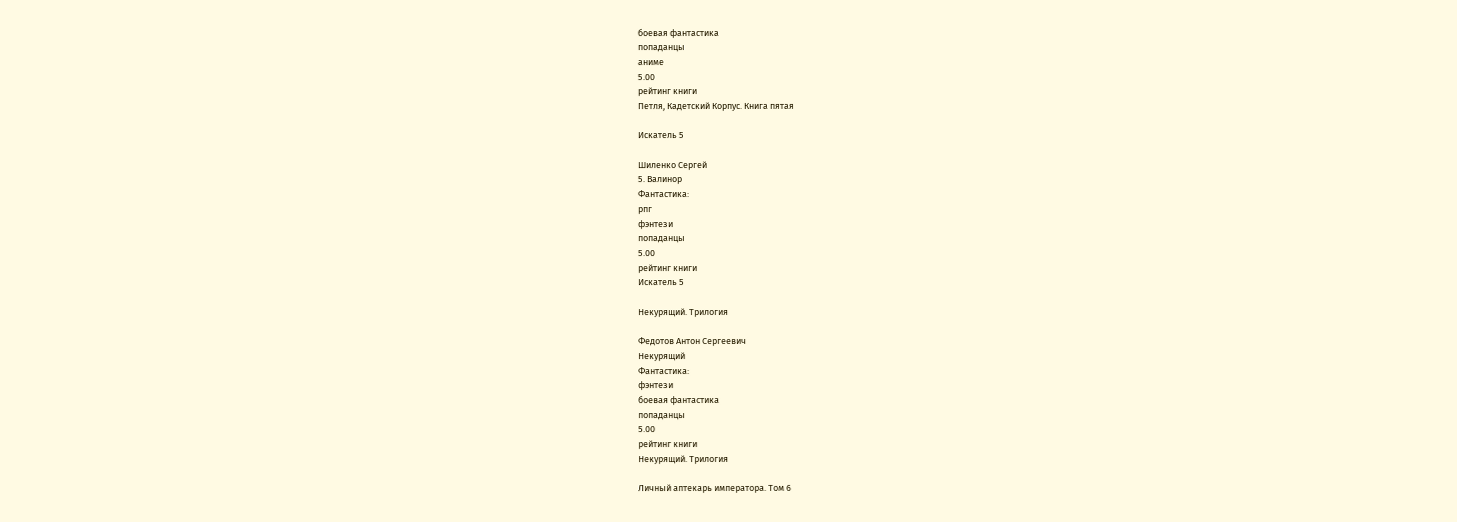боевая фантастика
попаданцы
аниме
5.00
рейтинг книги
Петля, Кадетский Корпус. Книга пятая

Искатель 5

Шиленко Сергей
5. Валинор
Фантастика:
рпг
фэнтези
попаданцы
5.00
рейтинг книги
Искатель 5

Некурящий. Трилогия

Федотов Антон Сергеевич
Некурящий
Фантастика:
фэнтези
боевая фантастика
попаданцы
5.00
рейтинг книги
Некурящий. Трилогия

Личный аптекарь императора. Том 6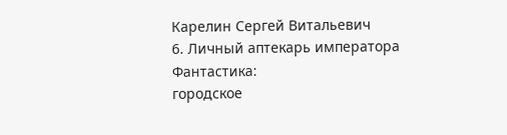Карелин Сергей Витальевич
6. Личный аптекарь императора
Фантастика:
городское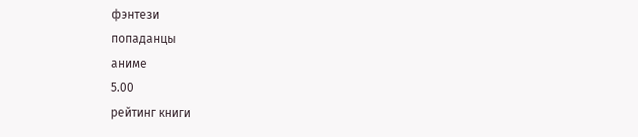фэнтези
попаданцы
аниме
5.00
рейтинг книги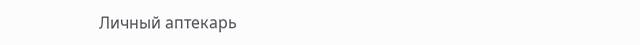Личный аптекарь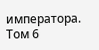императора. Том 6